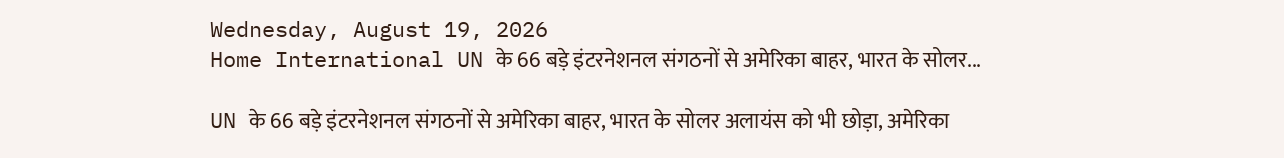Wednesday, August 19, 2026
Home International UN के 66 बड़े इंटरनेशनल संगठनों से अमेरिका बाहर, भारत के सोलर...

UN के 66 बड़े इंटरनेशनल संगठनों से अमेरिका बाहर, भारत के सोलर अलायंस को भी छोड़ा, अमेरिका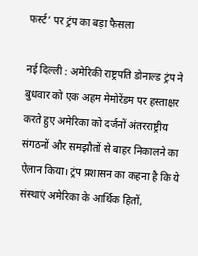फर्स्ट’ पर ट्रंप का बड़ा फैसला

नई दिल्ली : अमेरिकी राष्ट्रपति डोनाल्ड ट्रंप ने बुधवार को एक अहम मेमोरेंडम पर हस्ताक्षर करते हुए अमेरिका को दर्जनों अंतरराष्ट्रीय संगठनों और समझौतों से बाहर निकालने का ऐलान किया। ट्रंप प्रशासन का कहना है कि ये संस्थाएं अमेरिका के आर्थिक हितों,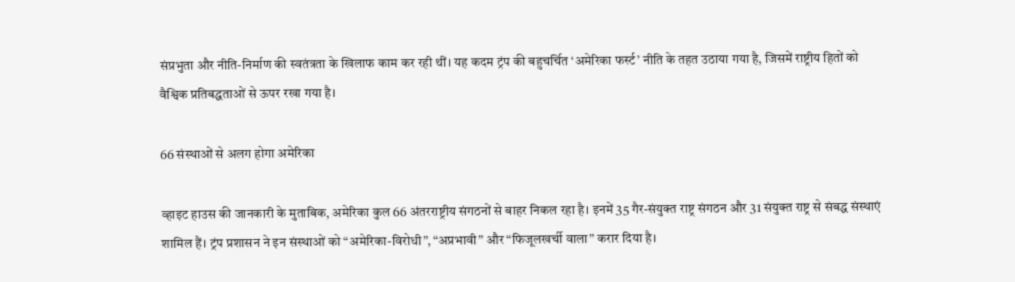संप्रभुता और नीति-निर्माण की स्वतंत्रता के खिलाफ काम कर रही थीं। यह कदम ट्रंप की बहुचर्चित ‘अमेरिका फर्स्ट’ नीति के तहत उठाया गया है, जिसमें राष्ट्रीय हितों को वैश्विक प्रतिबद्धताओं से ऊपर रखा गया है।

66 संस्थाओं से अलग होगा अमेरिका

व्हाइट हाउस की जानकारी के मुताबिक, अमेरिका कुल 66 अंतरराष्ट्रीय संगठनों से बाहर निकल रहा है। इनमें 35 गैर-संयुक्त राष्ट्र संगठन और 31 संयुक्त राष्ट्र से संबद्ध संस्थाएं शामिल हैं। ट्रंप प्रशासन ने इन संस्थाओं को “अमेरिका-विरोधी”, “अप्रभावी” और “फिजूलखर्ची वाला” करार दिया है।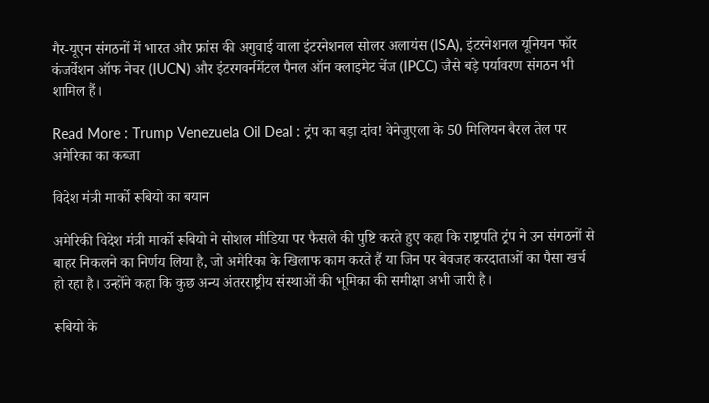गैर-यूएन संगठनों में भारत और फ्रांस की अगुवाई वाला इंटरनेशनल सोलर अलायंस (ISA), इंटरनेशनल यूनियन फॉर कंजर्वेशन ऑफ नेचर (IUCN) और इंटरगवर्नमेंटल पैनल ऑन क्लाइमेट चेंज (IPCC) जैसे बड़े पर्यावरण संगठन भी शामिल हैं।

Read More : Trump Venezuela Oil Deal : ट्रंप का बड़ा दांव! वेनेजुएला के 50 मिलियन बैरल तेल पर अमेरिका का कब्जा

विदेश मंत्री मार्को रूबियो का बयान

अमेरिकी विदेश मंत्री मार्को रूबियो ने सोशल मीडिया पर फैसले की पुष्टि करते हुए कहा कि राष्ट्रपति ट्रंप ने उन संगठनों से बाहर निकलने का निर्णय लिया है, जो अमेरिका के खिलाफ काम करते हैं या जिन पर बेवजह करदाताओं का पैसा खर्च हो रहा है। उन्होंने कहा कि कुछ अन्य अंतरराष्ट्रीय संस्थाओं की भूमिका की समीक्षा अभी जारी है।

रूबियो के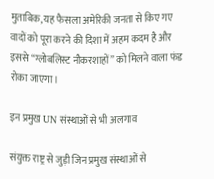मुताबिक, यह फैसला अमेरिकी जनता से किए गए वादों को पूरा करने की दिशा में अहम कदम है और इससे “ग्लोबलिस्ट नौकरशाहों” को मिलने वाला फंड रोका जाएगा।

इन प्रमुख UN संस्थाओं से भी अलगाव

संयुक्त राष्ट्र से जुड़ी जिन प्रमुख संस्थाओं से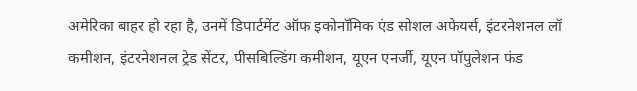अमेरिका बाहर हो रहा है, उनमें डिपार्टमेंट ऑफ इकोनॉमिक एंड सोशल अफेयर्स, इंटरनेशनल लॉ कमीशन, इंटरनेशनल ट्रेड सेंटर, पीसबिल्डिंग कमीशन, यूएन एनर्जी, यूएन पॉपुलेशन फंड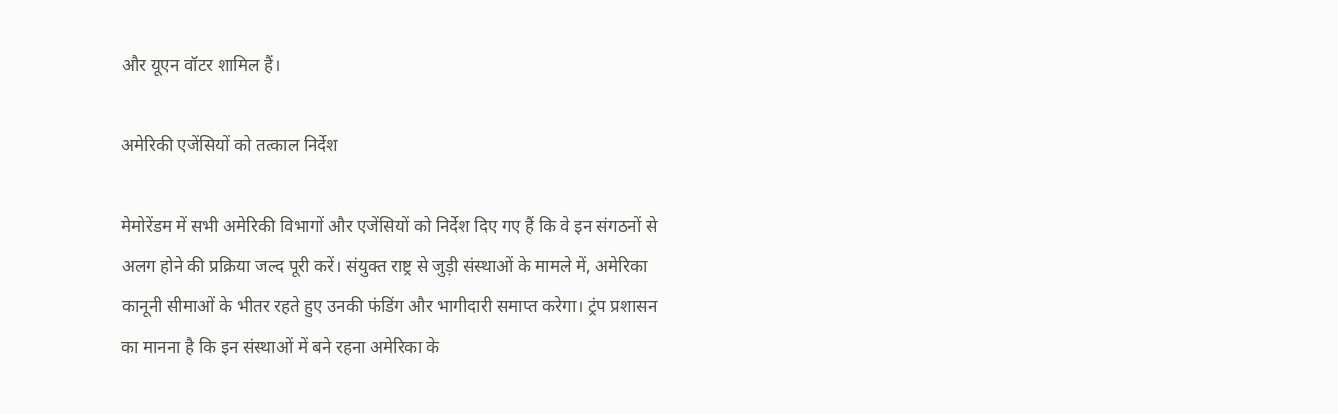और यूएन वॉटर शामिल हैं।

अमेरिकी एजेंसियों को तत्काल निर्देश

मेमोरेंडम में सभी अमेरिकी विभागों और एजेंसियों को निर्देश दिए गए हैं कि वे इन संगठनों से अलग होने की प्रक्रिया जल्द पूरी करें। संयुक्त राष्ट्र से जुड़ी संस्थाओं के मामले में, अमेरिका कानूनी सीमाओं के भीतर रहते हुए उनकी फंडिंग और भागीदारी समाप्त करेगा। ट्रंप प्रशासन का मानना है कि इन संस्थाओं में बने रहना अमेरिका के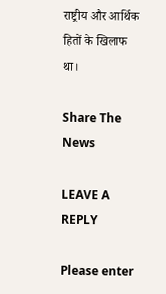राष्ट्रीय और आर्थिक हितों के खिलाफ था।

Share The News

LEAVE A REPLY

Please enter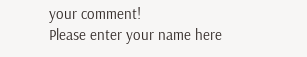your comment!
Please enter your name here